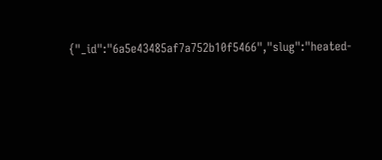{"_id":"6a5e43485af7a752b10f5466","slug":"heated-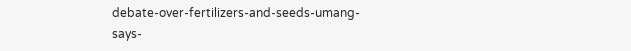debate-over-fertilizers-and-seeds-umang-says-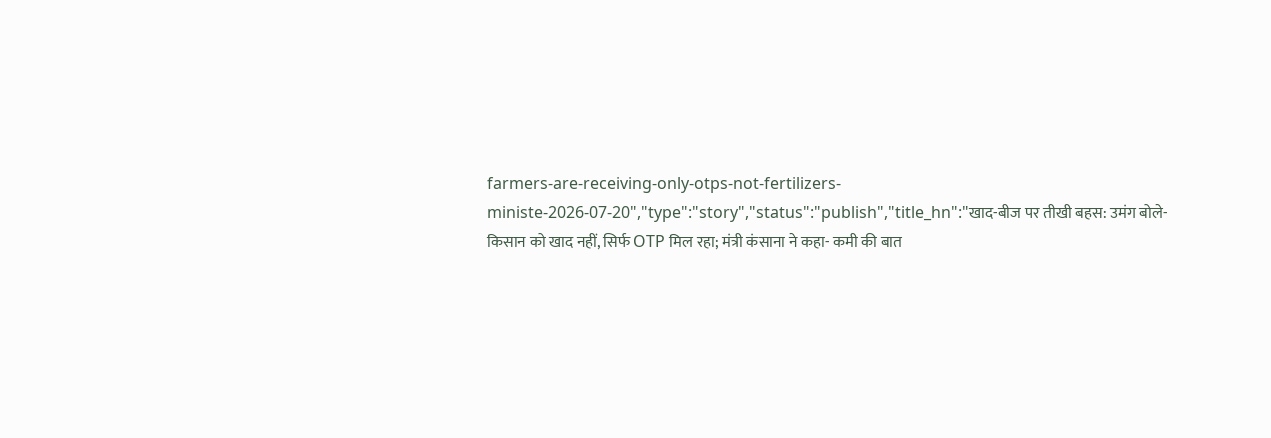farmers-are-receiving-only-otps-not-fertilizers-ministe-2026-07-20","type":"story","status":"publish","title_hn":"खाद-बीज पर तीखी बहस: उमंग बोले- किसान को खाद नहीं, सिर्फ OTP मिल रहा; मंत्री कंसाना ने कहा- कमी की बात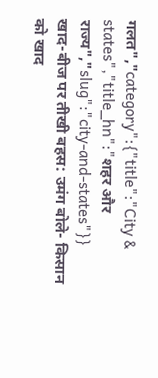गलत","category":{"title":"City & states","title_hn":"शहर और राज्य","slug":"city-and-states"}}
खाद-बीज पर तीखी बहस: उमंग बोले- किसान को खाद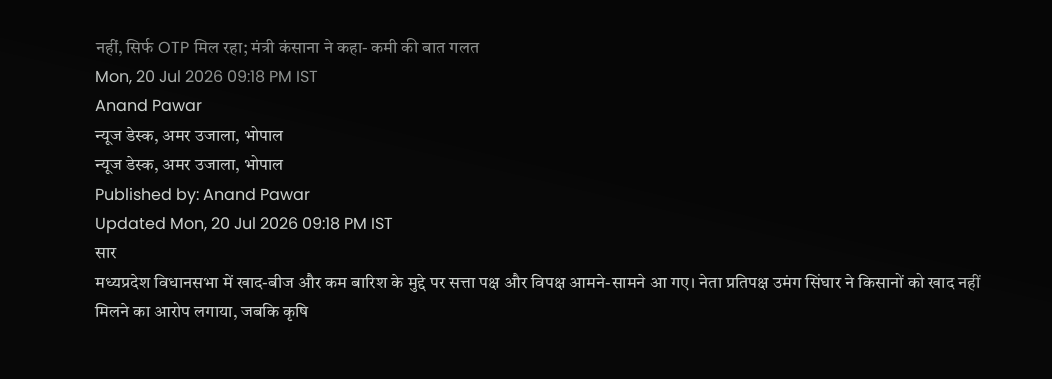नहीं, सिर्फ OTP मिल रहा; मंत्री कंसाना ने कहा- कमी की बात गलत
Mon, 20 Jul 2026 09:18 PM IST
Anand Pawar
न्यूज डेस्क, अमर उजाला, भोपाल
न्यूज डेस्क, अमर उजाला, भोपाल
Published by: Anand Pawar
Updated Mon, 20 Jul 2026 09:18 PM IST
सार
मध्यप्रदेश विधानसभा में खाद-बीज और कम बारिश के मुद्दे पर सत्ता पक्ष और विपक्ष आमने-सामने आ गए। नेता प्रतिपक्ष उमंग सिंघार ने किसानों को खाद नहीं मिलने का आरोप लगाया, जबकि कृषि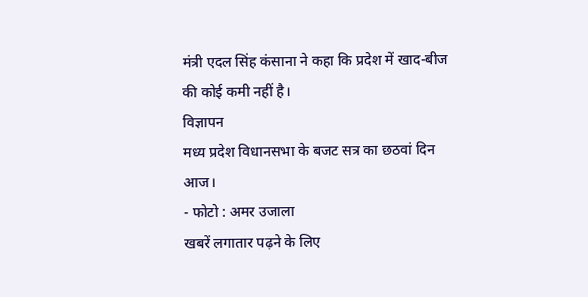मंत्री एदल सिंह कंसाना ने कहा कि प्रदेश में खाद-बीज की कोई कमी नहीं है।
विज्ञापन
मध्य प्रदेश विधानसभा के बजट सत्र का छठवां दिन आज।
- फोटो : अमर उजाला
खबरें लगातार पढ़ने के लिए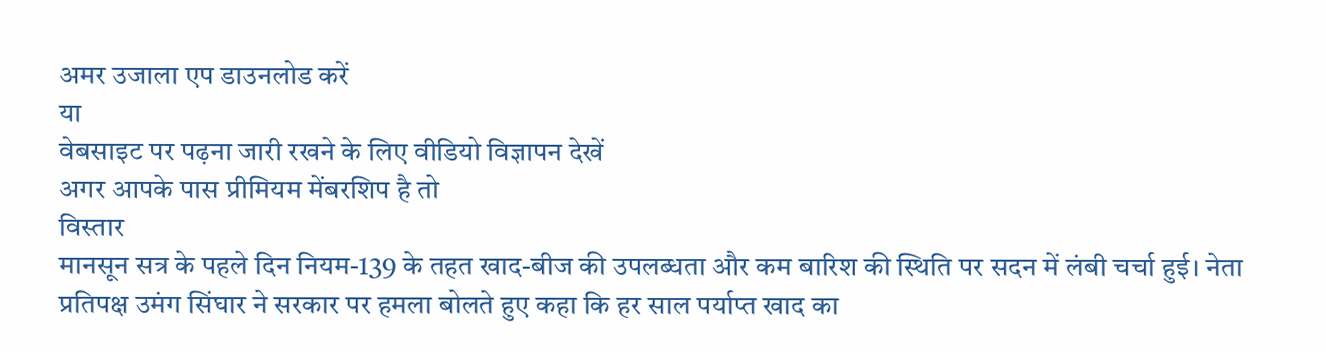अमर उजाला एप डाउनलोड करें
या
वेबसाइट पर पढ़ना जारी रखने के लिए वीडियो विज्ञापन देखें
अगर आपके पास प्रीमियम मेंबरशिप है तो
विस्तार
मानसून सत्र के पहले दिन नियम-139 के तहत खाद-बीज की उपलब्धता और कम बारिश की स्थिति पर सदन में लंबी चर्चा हुई। नेता प्रतिपक्ष उमंग सिंघार ने सरकार पर हमला बोलते हुए कहा कि हर साल पर्याप्त खाद का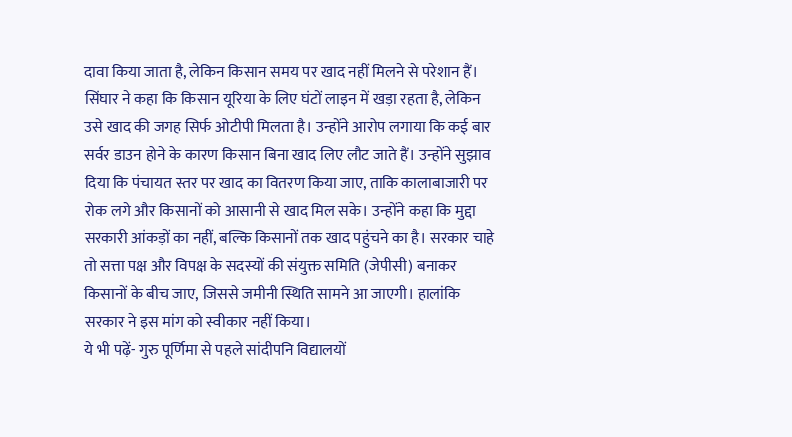दावा किया जाता है, लेकिन किसान समय पर खाद नहीं मिलने से परेशान हैं। सिंघार ने कहा कि किसान यूरिया के लिए घंटों लाइन में खड़ा रहता है, लेकिन उसे खाद की जगह सिर्फ ओटीपी मिलता है। उन्होंने आरोप लगाया कि कई बार सर्वर डाउन होने के कारण किसान बिना खाद लिए लौट जाते हैं। उन्होंने सुझाव दिया कि पंचायत स्तर पर खाद का वितरण किया जाए, ताकि कालाबाजारी पर रोक लगे और किसानों को आसानी से खाद मिल सके। उन्होंने कहा कि मुद्दा सरकारी आंकड़ों का नहीं, बल्कि किसानों तक खाद पहुंचने का है। सरकार चाहे तो सत्ता पक्ष और विपक्ष के सदस्यों की संयुक्त समिति (जेपीसी) बनाकर किसानों के बीच जाए, जिससे जमीनी स्थिति सामने आ जाएगी। हालांकि सरकार ने इस मांग को स्वीकार नहीं किया।
ये भी पढ़ें- गुरु पूर्णिमा से पहले सांदीपनि विद्यालयों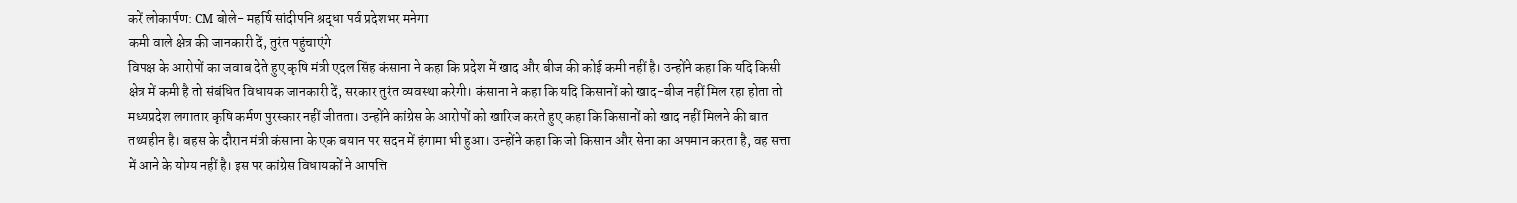करें लोकार्पण: CM बोले- महर्षि सांदीपनि श्रद्धा पर्व प्रदेशभर मनेगा
कमी वाले क्षेत्र की जानकारी दें, तुरंत पहुंचाएंगे
विपक्ष के आरोपों का जवाब देते हुए कृषि मंत्री एदल सिंह कंसाना ने कहा कि प्रदेश में खाद और बीज की कोई कमी नहीं है। उन्होंने कहा कि यदि किसी क्षेत्र में कमी है तो संबंधित विधायक जानकारी दें, सरकार तुरंत व्यवस्था करेगी। कंसाना ने कहा कि यदि किसानों को खाद-बीज नहीं मिल रहा होता तो मध्यप्रदेश लगातार कृषि कर्मण पुरस्कार नहीं जीतता। उन्होंने कांग्रेस के आरोपों को खारिज करते हुए कहा कि किसानों को खाद नहीं मिलने की बात तथ्यहीन है। बहस के दौरान मंत्री कंसाना के एक बयान पर सदन में हंगामा भी हुआ। उन्होंने कहा कि जो किसान और सेना का अपमान करता है, वह सत्ता में आने के योग्य नहीं है। इस पर कांग्रेस विधायकों ने आपत्ति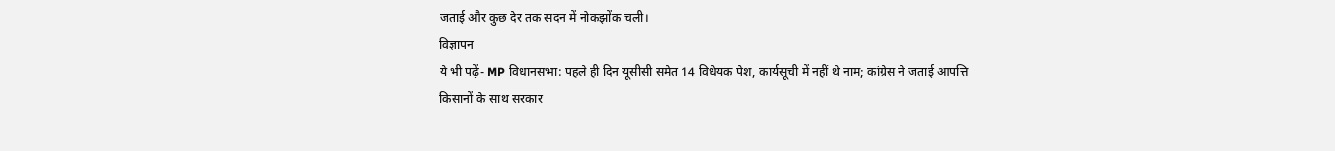जताई और कुछ देर तक सदन में नोकझोंक चली।
विज्ञापन
ये भी पढ़ें- MP विधानसभा: पहले ही दिन यूसीसी समेत 14 विधेयक पेश, कार्यसूची में नहीं थे नाम; कांग्रेस ने जताई आपत्ति
किसानों के साथ सरकार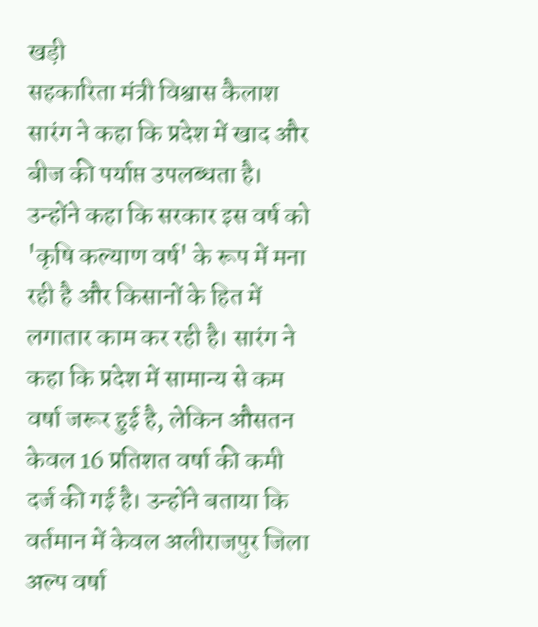खड़ी
सहकारिता मंत्री विश्वास कैलाश सारंग ने कहा कि प्रदेश में खाद और बीज की पर्याप्त उपलब्धता है। उन्होंने कहा कि सरकार इस वर्ष को 'कृषि कल्याण वर्ष' के रूप में मना रही है और किसानों के हित में लगातार काम कर रही है। सारंग ने कहा कि प्रदेश में सामान्य से कम वर्षा जरूर हुई है, लेकिन औसतन केवल 16 प्रतिशत वर्षा की कमी दर्ज की गई है। उन्होंने बताया कि वर्तमान में केवल अलीराजपुर जिला अल्प वर्षा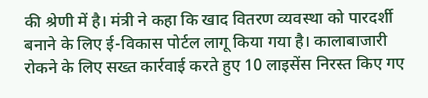की श्रेणी में है। मंत्री ने कहा कि खाद वितरण व्यवस्था को पारदर्शी बनाने के लिए ई-विकास पोर्टल लागू किया गया है। कालाबाजारी रोकने के लिए सख्त कार्रवाई करते हुए 10 लाइसेंस निरस्त किए गए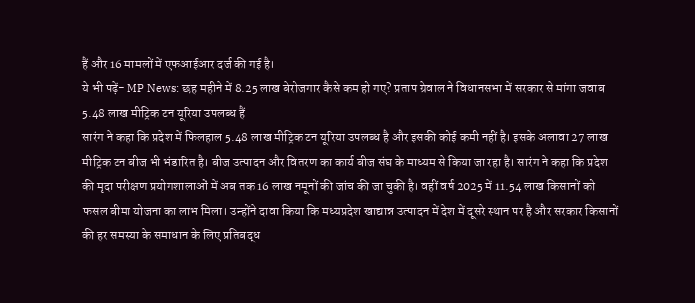हैं और 16 मामलों में एफआईआर दर्ज की गई है।
ये भी पढ़ें- MP News: छह महीने में 8.25 लाख बेरोजगार कैसे कम हो गए? प्रताप ग्रेवाल ने विधानसभा में सरकार से मांगा जवाब
5.48 लाख मीट्रिक टन यूरिया उपलब्ध हैं
सारंग ने कहा कि प्रदेश में फिलहाल 5.48 लाख मीट्रिक टन यूरिया उपलब्ध है और इसकी कोई कमी नहीं है। इसके अलावा 27 लाख मीट्रिक टन बीज भी भंडारित है। बीज उत्पादन और वितरण का कार्य बीज संघ के माध्यम से किया जा रहा है। सारंग ने कहा कि प्रदेश की मृदा परीक्षण प्रयोगशालाओं में अब तक 16 लाख नमूनों की जांच की जा चुकी है। वहीं वर्ष 2025 में 11.54 लाख किसानों को फसल बीमा योजना का लाभ मिला। उन्होंने दावा किया कि मध्यप्रदेश खाद्यान्न उत्पादन में देश में दूसरे स्थान पर है और सरकार किसानों की हर समस्या के समाधान के लिए प्रतिबद्ध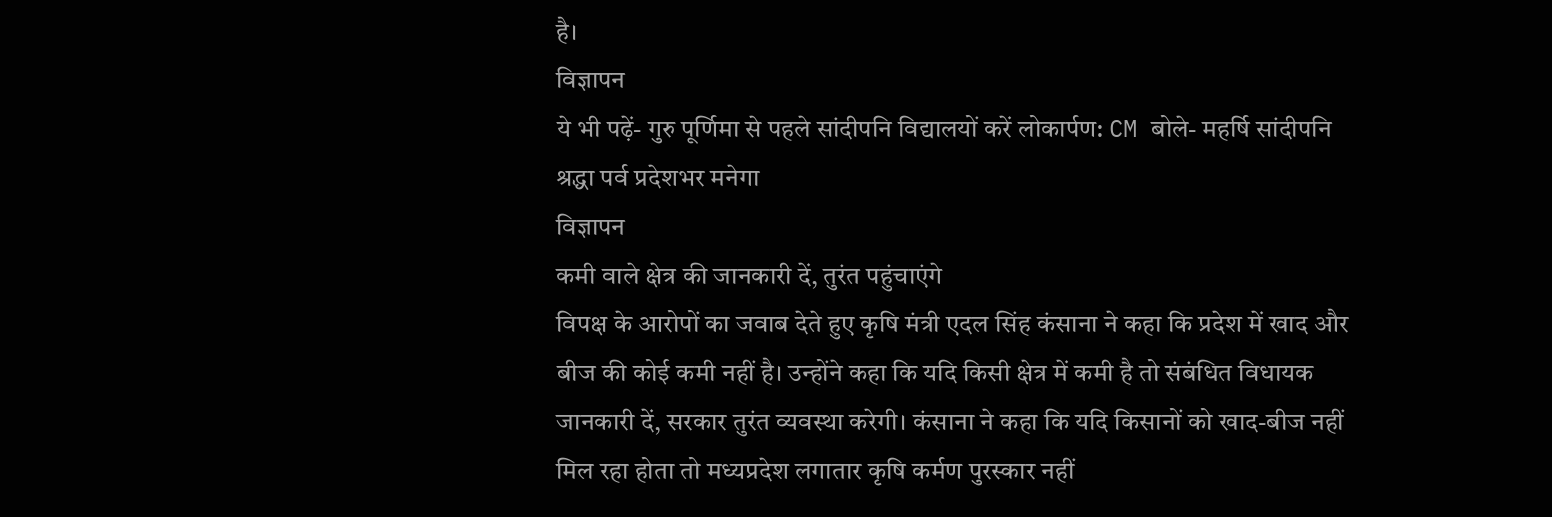है।
विज्ञापन
ये भी पढ़ें- गुरु पूर्णिमा से पहले सांदीपनि विद्यालयों करें लोकार्पण: CM बोले- महर्षि सांदीपनि श्रद्धा पर्व प्रदेशभर मनेगा
विज्ञापन
कमी वाले क्षेत्र की जानकारी दें, तुरंत पहुंचाएंगे
विपक्ष के आरोपों का जवाब देते हुए कृषि मंत्री एदल सिंह कंसाना ने कहा कि प्रदेश में खाद और बीज की कोई कमी नहीं है। उन्होंने कहा कि यदि किसी क्षेत्र में कमी है तो संबंधित विधायक जानकारी दें, सरकार तुरंत व्यवस्था करेगी। कंसाना ने कहा कि यदि किसानों को खाद-बीज नहीं मिल रहा होता तो मध्यप्रदेश लगातार कृषि कर्मण पुरस्कार नहीं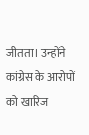जीतता। उन्होंने कांग्रेस के आरोपों को खारिज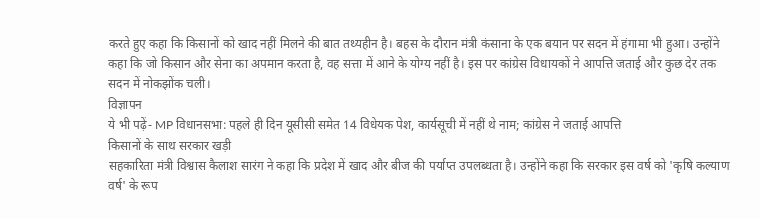करते हुए कहा कि किसानों को खाद नहीं मिलने की बात तथ्यहीन है। बहस के दौरान मंत्री कंसाना के एक बयान पर सदन में हंगामा भी हुआ। उन्होंने कहा कि जो किसान और सेना का अपमान करता है, वह सत्ता में आने के योग्य नहीं है। इस पर कांग्रेस विधायकों ने आपत्ति जताई और कुछ देर तक सदन में नोकझोंक चली।
विज्ञापन
ये भी पढ़ें- MP विधानसभा: पहले ही दिन यूसीसी समेत 14 विधेयक पेश, कार्यसूची में नहीं थे नाम; कांग्रेस ने जताई आपत्ति
किसानों के साथ सरकार खड़ी
सहकारिता मंत्री विश्वास कैलाश सारंग ने कहा कि प्रदेश में खाद और बीज की पर्याप्त उपलब्धता है। उन्होंने कहा कि सरकार इस वर्ष को 'कृषि कल्याण वर्ष' के रूप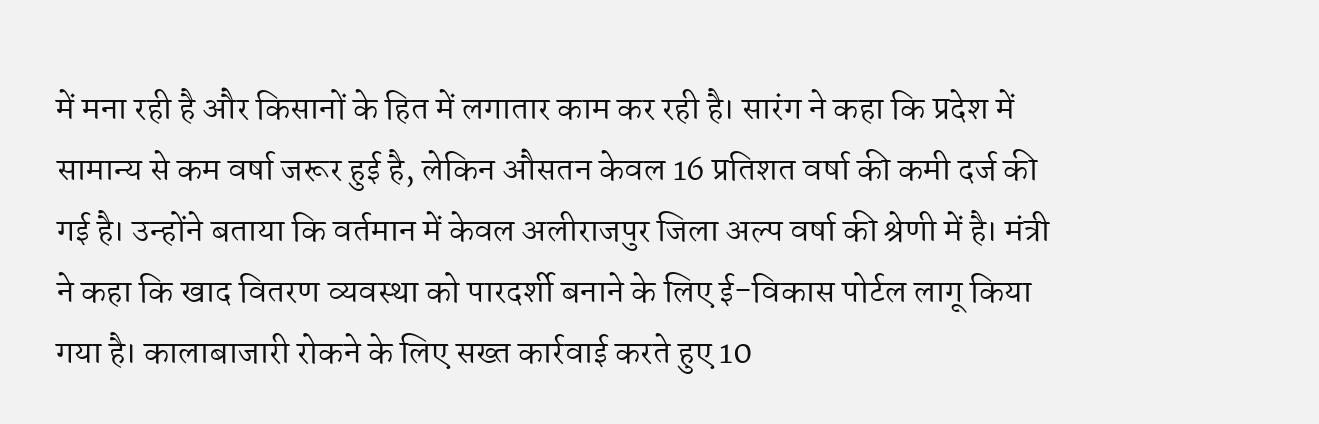में मना रही है और किसानों के हित में लगातार काम कर रही है। सारंग ने कहा कि प्रदेश में सामान्य से कम वर्षा जरूर हुई है, लेकिन औसतन केवल 16 प्रतिशत वर्षा की कमी दर्ज की गई है। उन्होंने बताया कि वर्तमान में केवल अलीराजपुर जिला अल्प वर्षा की श्रेणी में है। मंत्री ने कहा कि खाद वितरण व्यवस्था को पारदर्शी बनाने के लिए ई-विकास पोर्टल लागू किया गया है। कालाबाजारी रोकने के लिए सख्त कार्रवाई करते हुए 10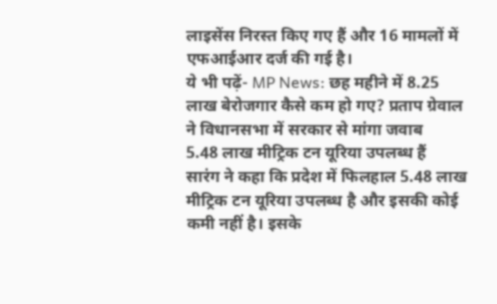लाइसेंस निरस्त किए गए हैं और 16 मामलों में एफआईआर दर्ज की गई है।
ये भी पढ़ें- MP News: छह महीने में 8.25 लाख बेरोजगार कैसे कम हो गए? प्रताप ग्रेवाल ने विधानसभा में सरकार से मांगा जवाब
5.48 लाख मीट्रिक टन यूरिया उपलब्ध हैं
सारंग ने कहा कि प्रदेश में फिलहाल 5.48 लाख मीट्रिक टन यूरिया उपलब्ध है और इसकी कोई कमी नहीं है। इसके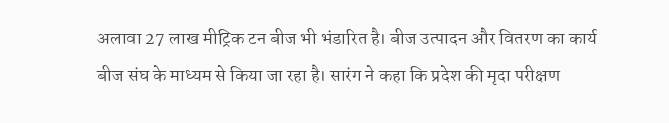अलावा 27 लाख मीट्रिक टन बीज भी भंडारित है। बीज उत्पादन और वितरण का कार्य बीज संघ के माध्यम से किया जा रहा है। सारंग ने कहा कि प्रदेश की मृदा परीक्षण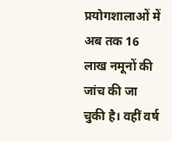प्रयोगशालाओं में अब तक 16 लाख नमूनों की जांच की जा चुकी है। वहीं वर्ष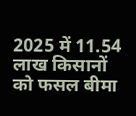2025 में 11.54 लाख किसानों को फसल बीमा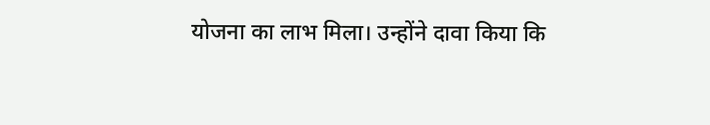योजना का लाभ मिला। उन्होंने दावा किया कि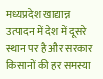मध्यप्रदेश खाद्यान्न उत्पादन में देश में दूसरे स्थान पर है और सरकार किसानों की हर समस्या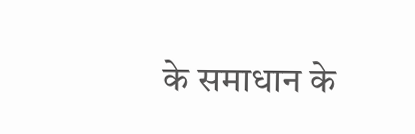के समाधान के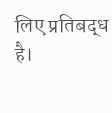लिए प्रतिबद्ध है।